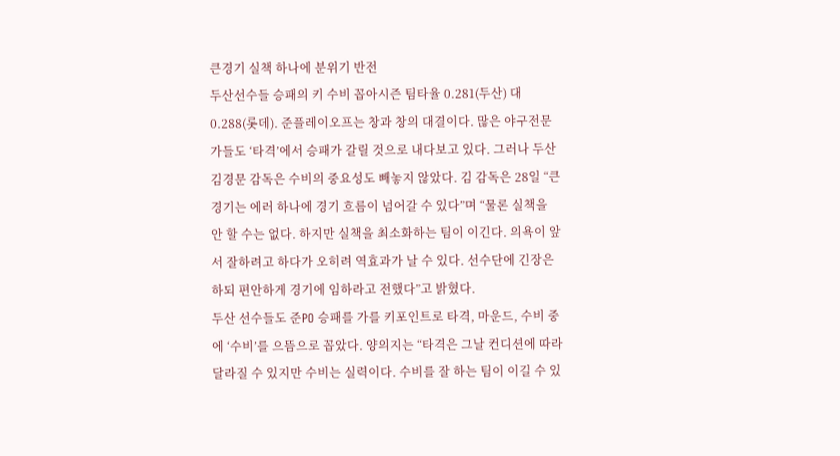큰경기 실책 하나에 분위기 반전
두산선수들 승패의 키 수비 꼽아시즌 팀타율 0.281(두산) 대 0.288(롯데). 준플레이오프는 창과 창의 대결이다. 많은 야구전문가들도 ‘타격’에서 승패가 갈릴 것으로 내다보고 있다. 그러나 두산 김경문 감독은 수비의 중요성도 빼놓지 않았다. 김 감독은 28일 “큰 경기는 에러 하나에 경기 흐름이 넘어갈 수 있다”며 “물론 실책을 안 할 수는 없다. 하지만 실책을 최소화하는 팀이 이긴다. 의욕이 앞서 잘하려고 하다가 오히려 역효과가 날 수 있다. 선수단에 긴장은 하되 편안하게 경기에 임하라고 전했다”고 밝혔다.
두산 선수들도 준PO 승패를 가를 키포인트로 타격, 마운드, 수비 중에 ‘수비’를 으뜸으로 꼽았다. 양의지는 “타격은 그날 컨디션에 따라 달라질 수 있지만 수비는 실력이다. 수비를 잘 하는 팀이 이길 수 있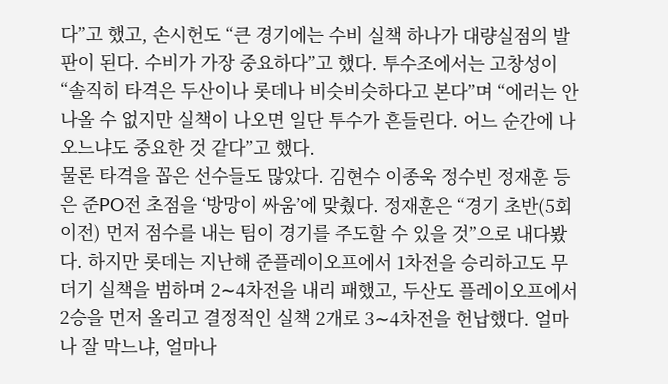다”고 했고, 손시헌도 “큰 경기에는 수비 실책 하나가 대량실점의 발판이 된다. 수비가 가장 중요하다”고 했다. 투수조에서는 고창성이 “솔직히 타격은 두산이나 롯데나 비슷비슷하다고 본다”며 “에러는 안 나올 수 없지만 실책이 나오면 일단 투수가 흔들린다. 어느 순간에 나오느냐도 중요한 것 같다”고 했다.
물론 타격을 꼽은 선수들도 많았다. 김현수 이종욱 정수빈 정재훈 등은 준PO전 초점을 ‘방망이 싸움’에 맞췄다. 정재훈은 “경기 초반(5회 이전) 먼저 점수를 내는 팀이 경기를 주도할 수 있을 것”으로 내다봤다. 하지만 롯데는 지난해 준플레이오프에서 1차전을 승리하고도 무더기 실책을 범하며 2∼4차전을 내리 패했고, 두산도 플레이오프에서 2승을 먼저 올리고 결정적인 실책 2개로 3∼4차전을 헌납했다. 얼마나 잘 막느냐, 얼마나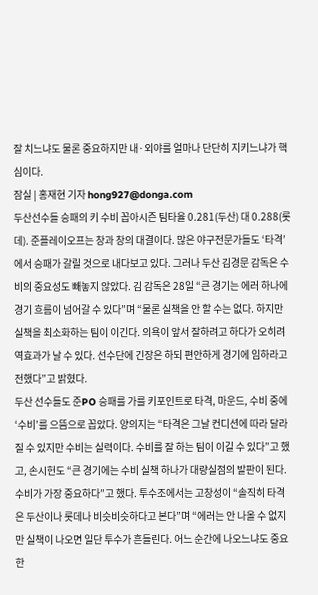잘 치느냐도 물론 중요하지만 내·외야를 얼마나 단단히 지키느냐가 핵심이다.
잠실 | 홍재현 기자 hong927@donga.com
두산선수들 승패의 키 수비 꼽아시즌 팀타율 0.281(두산) 대 0.288(롯데). 준플레이오프는 창과 창의 대결이다. 많은 야구전문가들도 ‘타격’에서 승패가 갈릴 것으로 내다보고 있다. 그러나 두산 김경문 감독은 수비의 중요성도 빼놓지 않았다. 김 감독은 28일 “큰 경기는 에러 하나에 경기 흐름이 넘어갈 수 있다”며 “물론 실책을 안 할 수는 없다. 하지만 실책을 최소화하는 팀이 이긴다. 의욕이 앞서 잘하려고 하다가 오히려 역효과가 날 수 있다. 선수단에 긴장은 하되 편안하게 경기에 임하라고 전했다”고 밝혔다.
두산 선수들도 준PO 승패를 가를 키포인트로 타격, 마운드, 수비 중에 ‘수비’를 으뜸으로 꼽았다. 양의지는 “타격은 그날 컨디션에 따라 달라질 수 있지만 수비는 실력이다. 수비를 잘 하는 팀이 이길 수 있다”고 했고, 손시헌도 “큰 경기에는 수비 실책 하나가 대량실점의 발판이 된다. 수비가 가장 중요하다”고 했다. 투수조에서는 고창성이 “솔직히 타격은 두산이나 롯데나 비슷비슷하다고 본다”며 “에러는 안 나올 수 없지만 실책이 나오면 일단 투수가 흔들린다. 어느 순간에 나오느냐도 중요한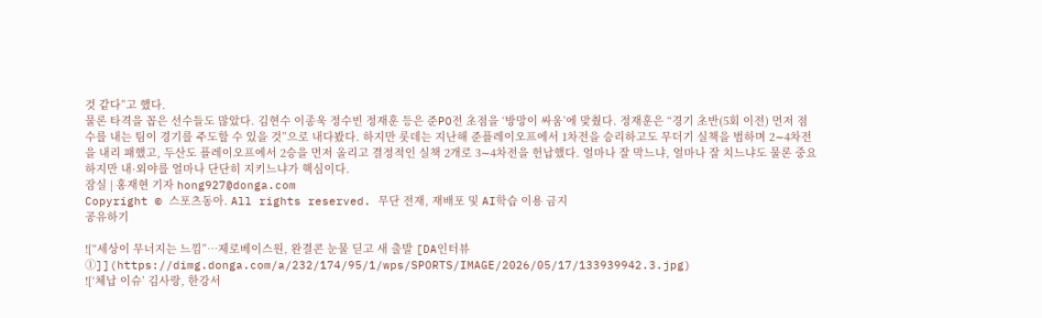것 같다”고 했다.
물론 타격을 꼽은 선수들도 많았다. 김현수 이종욱 정수빈 정재훈 등은 준PO전 초점을 ‘방망이 싸움’에 맞췄다. 정재훈은 “경기 초반(5회 이전) 먼저 점수를 내는 팀이 경기를 주도할 수 있을 것”으로 내다봤다. 하지만 롯데는 지난해 준플레이오프에서 1차전을 승리하고도 무더기 실책을 범하며 2∼4차전을 내리 패했고, 두산도 플레이오프에서 2승을 먼저 올리고 결정적인 실책 2개로 3∼4차전을 헌납했다. 얼마나 잘 막느냐, 얼마나 잘 치느냐도 물론 중요하지만 내·외야를 얼마나 단단히 지키느냐가 핵심이다.
잠실 | 홍재현 기자 hong927@donga.com
Copyright © 스포츠동아. All rights reserved. 무단 전재, 재배포 및 AI학습 이용 금지
공유하기

![“세상이 무너지는 느낌”…제로베이스원, 완결콘 눈물 딛고 새 출발 [DA인터뷰①]](https://dimg.donga.com/a/232/174/95/1/wps/SPORTS/IMAGE/2026/05/17/133939942.3.jpg)
![‘체납 이슈’ 김사랑, 한강서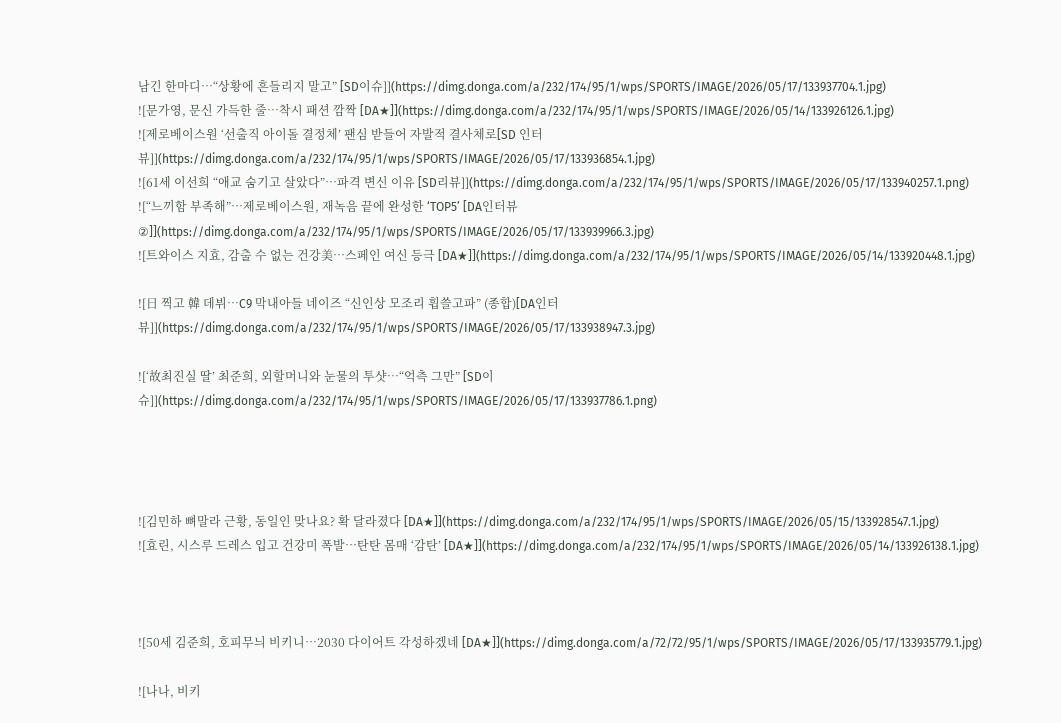남긴 한마디…“상황에 흔들리지 말고” [SD이슈]](https://dimg.donga.com/a/232/174/95/1/wps/SPORTS/IMAGE/2026/05/17/133937704.1.jpg)
![문가영, 문신 가득한 줄…착시 패션 깜짝 [DA★]](https://dimg.donga.com/a/232/174/95/1/wps/SPORTS/IMAGE/2026/05/14/133926126.1.jpg)
![제로베이스원 ‘선출직 아이돌 결정체’ 팬심 받들어 자발적 결사체로[SD 인터뷰]](https://dimg.donga.com/a/232/174/95/1/wps/SPORTS/IMAGE/2026/05/17/133936854.1.jpg)
![61세 이선희 “애교 숨기고 살았다”…파격 변신 이유 [SD리뷰]](https://dimg.donga.com/a/232/174/95/1/wps/SPORTS/IMAGE/2026/05/17/133940257.1.png)
![“느끼함 부족해”…제로베이스원, 재녹음 끝에 완성한 ‘TOP5’ [DA인터뷰②]](https://dimg.donga.com/a/232/174/95/1/wps/SPORTS/IMAGE/2026/05/17/133939966.3.jpg)
![트와이스 지효, 감출 수 없는 건강美…스페인 여신 등극 [DA★]](https://dimg.donga.com/a/232/174/95/1/wps/SPORTS/IMAGE/2026/05/14/133920448.1.jpg)

![日 찍고 韓 데뷔…C9 막내아들 네이즈 “신인상 모조리 휩쓸고파” (종합)[DA인터뷰]](https://dimg.donga.com/a/232/174/95/1/wps/SPORTS/IMAGE/2026/05/17/133938947.3.jpg)

![‘故최진실 딸’ 최준희, 외할머니와 눈물의 투샷…“억측 그만” [SD이슈]](https://dimg.donga.com/a/232/174/95/1/wps/SPORTS/IMAGE/2026/05/17/133937786.1.png)




![김민하 뼈말라 근황, 동일인 맞나요? 확 달라졌다 [DA★]](https://dimg.donga.com/a/232/174/95/1/wps/SPORTS/IMAGE/2026/05/15/133928547.1.jpg)
![효린, 시스루 드레스 입고 건강미 폭발…탄탄 몸매 ‘감탄’ [DA★]](https://dimg.donga.com/a/232/174/95/1/wps/SPORTS/IMAGE/2026/05/14/133926138.1.jpg)



![50세 김준희, 호피무늬 비키니…2030 다이어트 각성하겠네 [DA★]](https://dimg.donga.com/a/72/72/95/1/wps/SPORTS/IMAGE/2026/05/17/133935779.1.jpg)

![나나, 비키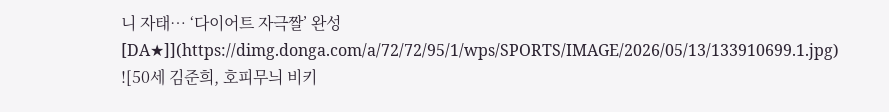니 자태… ‘다이어트 자극짤’ 완성 [DA★]](https://dimg.donga.com/a/72/72/95/1/wps/SPORTS/IMAGE/2026/05/13/133910699.1.jpg)
![50세 김준희, 호피무늬 비키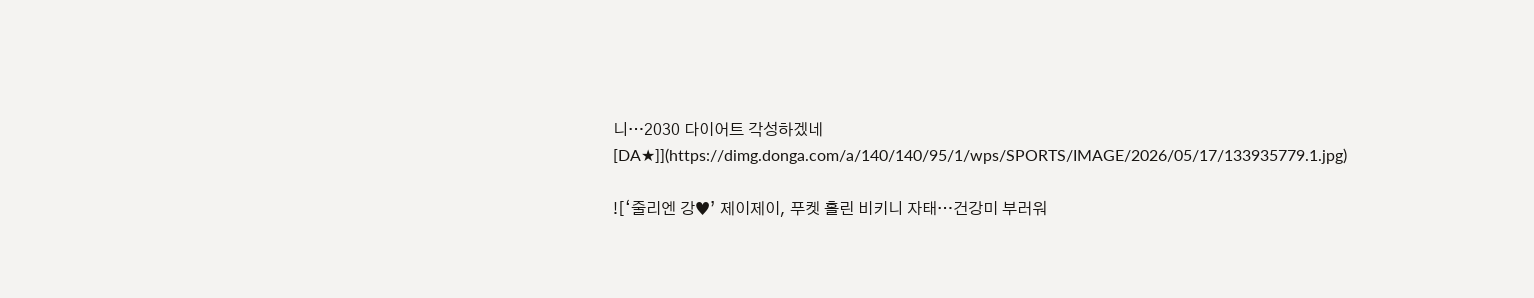니…2030 다이어트 각성하겠네 [DA★]](https://dimg.donga.com/a/140/140/95/1/wps/SPORTS/IMAGE/2026/05/17/133935779.1.jpg)

![‘줄리엔 강♥’ 제이제이, 푸켓 홀린 비키니 자태…건강미 부러워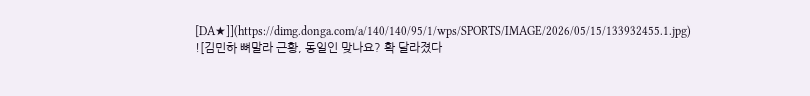[DA★]](https://dimg.donga.com/a/140/140/95/1/wps/SPORTS/IMAGE/2026/05/15/133932455.1.jpg)
![김민하 뼈말라 근황, 동일인 맞나요? 확 달라졌다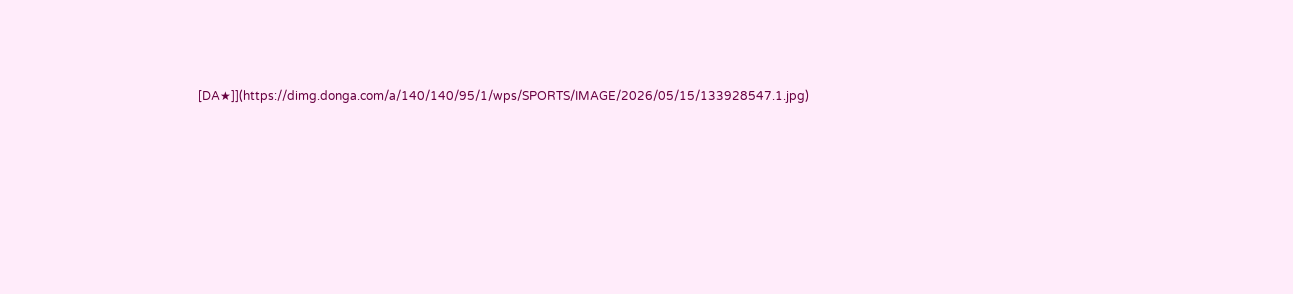[DA★]](https://dimg.donga.com/a/140/140/95/1/wps/SPORTS/IMAGE/2026/05/15/133928547.1.jpg)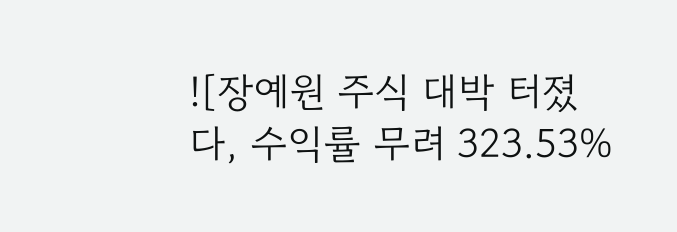![장예원 주식 대박 터졌다, 수익률 무려 323.53%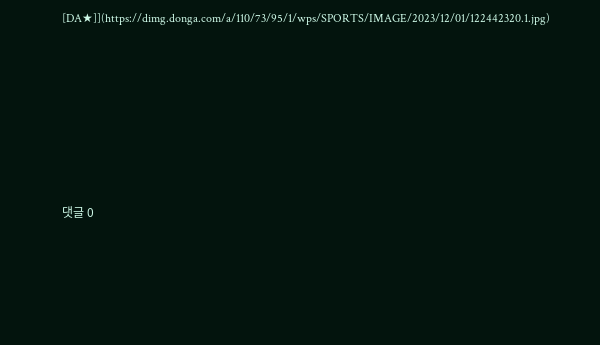[DA★]](https://dimg.donga.com/a/110/73/95/1/wps/SPORTS/IMAGE/2023/12/01/122442320.1.jpg)







댓글 0